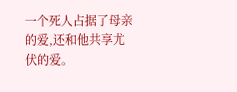一个死人占据了母亲的爱,还和他共享尤伏的爱。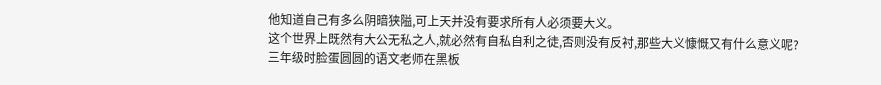他知道自己有多么阴暗狭隘,可上天并没有要求所有人必须要大义。
这个世界上既然有大公无私之人,就必然有自私自利之徒,否则没有反衬,那些大义慷慨又有什么意义呢?
三年级时脸蛋圆圆的语文老师在黑板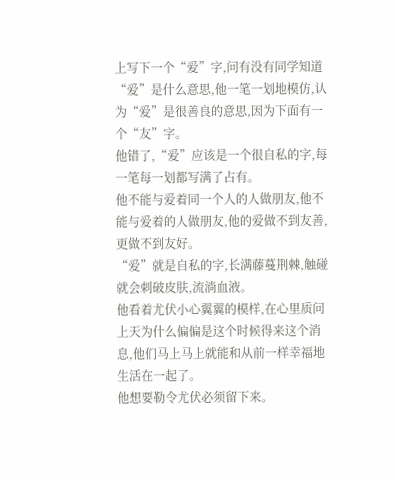上写下一个“爱”字,问有没有同学知道“爱”是什么意思,他一笔一划地模仿,认为“爱”是很善良的意思,因为下面有一个“友”字。
他错了,“爱”应该是一个很自私的字,每一笔每一划都写满了占有。
他不能与爱着同一个人的人做朋友,他不能与爱着的人做朋友,他的爱做不到友善,更做不到友好。
“爱”就是自私的字,长满藤蔓荆棘,触碰就会刺破皮肤,流淌血液。
他看着尤伏小心翼翼的模样,在心里质问上天为什么偏偏是这个时候得来这个消息,他们马上马上就能和从前一样幸福地生活在一起了。
他想要勒令尤伏必须留下来。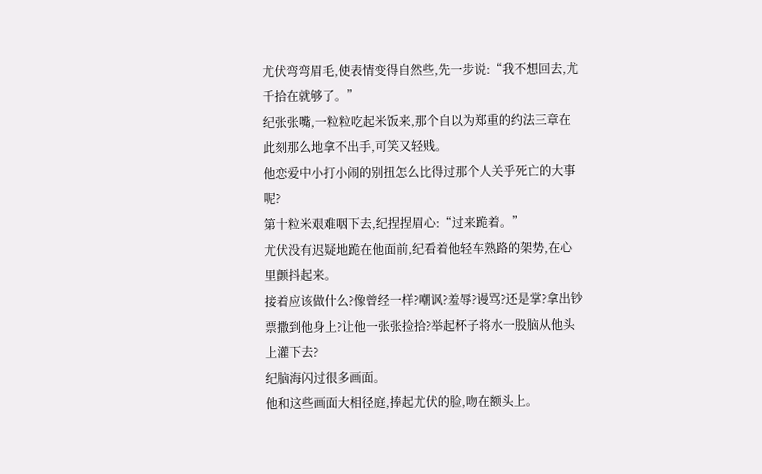尤伏弯弯眉毛,使表情变得自然些,先一步说:“我不想回去,尤千拾在就够了。”
纪张张嘴,一粒粒吃起米饭来,那个自以为郑重的约法三章在此刻那么地拿不出手,可笑又轻贱。
他恋爱中小打小闹的别扭怎么比得过那个人关乎死亡的大事呢?
第十粒米艰难咽下去,纪捏捏眉心:“过来跪着。”
尤伏没有迟疑地跪在他面前,纪看着他轻车熟路的架势,在心里颤抖起来。
接着应该做什么?像曾经一样?嘲讽?羞辱?谩骂?还是掌?拿出钞票撒到他身上?让他一张张捡拾?举起杯子将水一股脑从他头上灌下去?
纪脑海闪过很多画面。
他和这些画面大相径庭,捧起尤伏的脸,吻在额头上。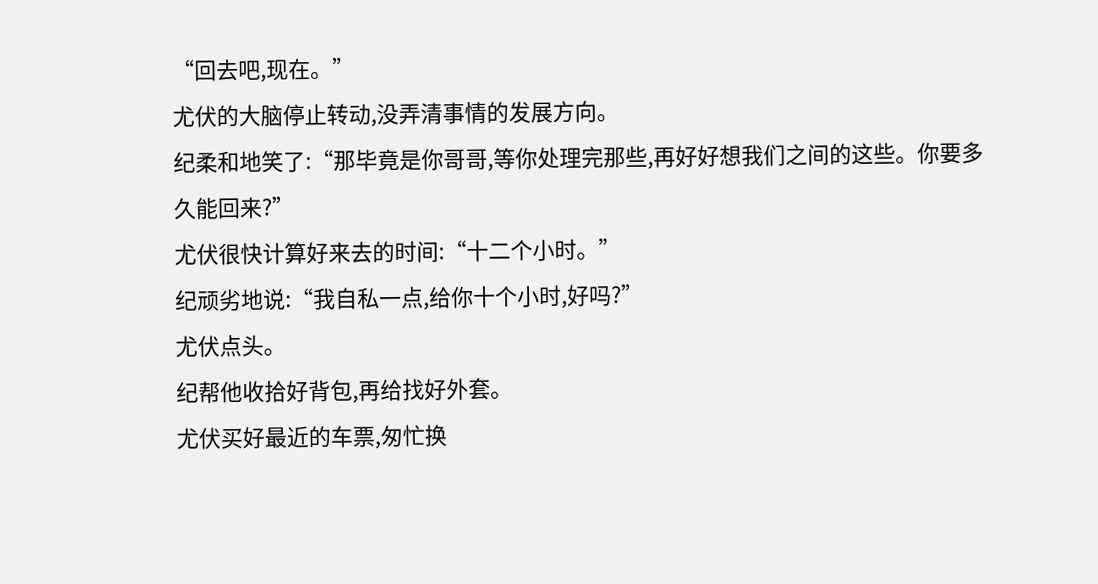“回去吧,现在。”
尤伏的大脑停止转动,没弄清事情的发展方向。
纪柔和地笑了:“那毕竟是你哥哥,等你处理完那些,再好好想我们之间的这些。你要多久能回来?”
尤伏很快计算好来去的时间:“十二个小时。”
纪顽劣地说:“我自私一点,给你十个小时,好吗?”
尤伏点头。
纪帮他收拾好背包,再给找好外套。
尤伏买好最近的车票,匆忙换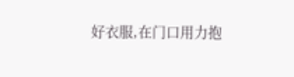好衣服,在门口用力抱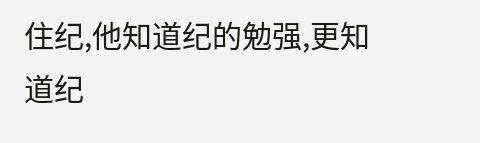住纪,他知道纪的勉强,更知道纪